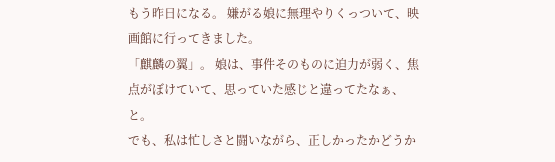もう昨日になる。 嫌がる娘に無理やりくっついて、映画館に行ってきました。
「麒麟の翼」。 娘は、事件そのものに迫力が弱く、焦点がぼけていて、思っていた感じと違ってたなぁ、と。
でも、私は忙しさと闘いながら、正しかったかどうか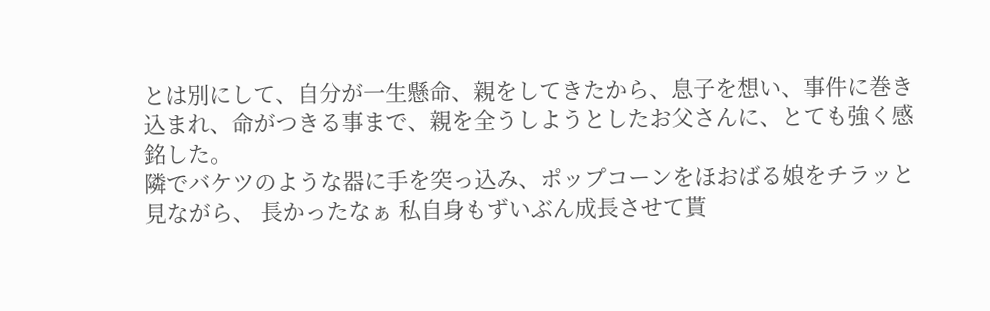とは別にして、自分が一生懸命、親をしてきたから、息子を想い、事件に巻き込まれ、命がつきる事まで、親を全うしようとしたお父さんに、とても強く感銘した。
隣でバケツのような器に手を突っ込み、ポップコーンをほおばる娘をチラッと見ながら、 長かったなぁ 私自身もずいぶん成長させて貰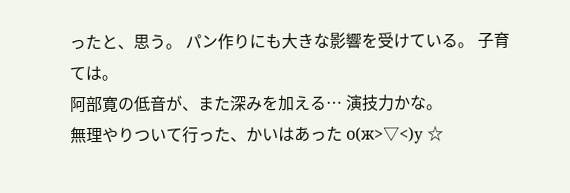ったと、思う。 パン作りにも大きな影響を受けている。 子育ては。
阿部寛の低音が、また深みを加える… 演技力かな。
無理やりついて行った、かいはあった о(ж>▽<)y ☆